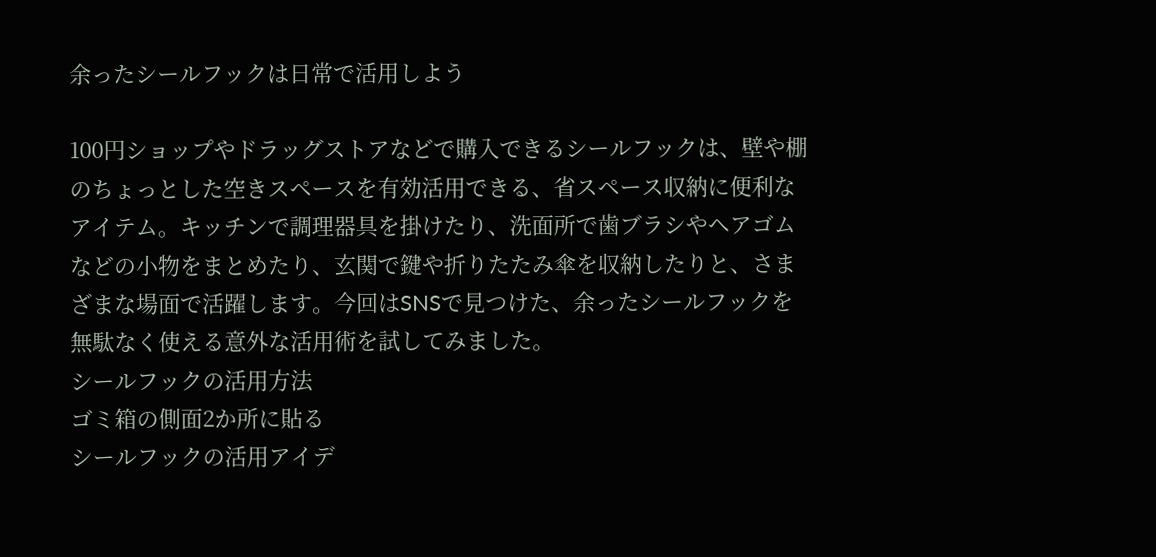余ったシールフックは日常で活用しよう

100円ショップやドラッグストアなどで購入できるシールフックは、壁や棚のちょっとした空きスペースを有効活用できる、省スペース収納に便利なアイテム。キッチンで調理器具を掛けたり、洗面所で歯ブラシやヘアゴムなどの小物をまとめたり、玄関で鍵や折りたたみ傘を収納したりと、さまざまな場面で活躍します。今回はSNSで見つけた、余ったシールフックを無駄なく使える意外な活用術を試してみました。
シールフックの活用方法
ゴミ箱の側面2か所に貼る
シールフックの活用アイデ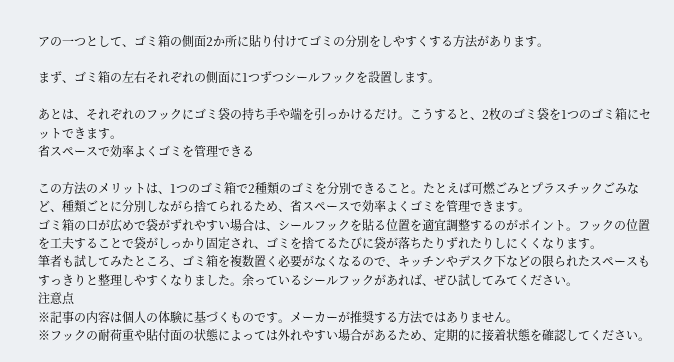アの一つとして、ゴミ箱の側面2か所に貼り付けてゴミの分別をしやすくする方法があります。

まず、ゴミ箱の左右それぞれの側面に1つずつシールフックを設置します。

あとは、それぞれのフックにゴミ袋の持ち手や端を引っかけるだけ。こうすると、2枚のゴミ袋を1つのゴミ箱にセットできます。
省スペースで効率よくゴミを管理できる

この方法のメリットは、1つのゴミ箱で2種類のゴミを分別できること。たとえば可燃ごみとプラスチックごみなど、種類ごとに分別しながら捨てられるため、省スペースで効率よくゴミを管理できます。
ゴミ箱の口が広めで袋がずれやすい場合は、シールフックを貼る位置を適宜調整するのがポイント。フックの位置を工夫することで袋がしっかり固定され、ゴミを捨てるたびに袋が落ちたりずれたりしにくくなります。
筆者も試してみたところ、ゴミ箱を複数置く必要がなくなるので、キッチンやデスク下などの限られたスペースもすっきりと整理しやすくなりました。余っているシールフックがあれば、ぜひ試してみてください。
注意点
※記事の内容は個人の体験に基づくものです。メーカーが推奨する方法ではありません。
※フックの耐荷重や貼付面の状態によっては外れやすい場合があるため、定期的に接着状態を確認してください。